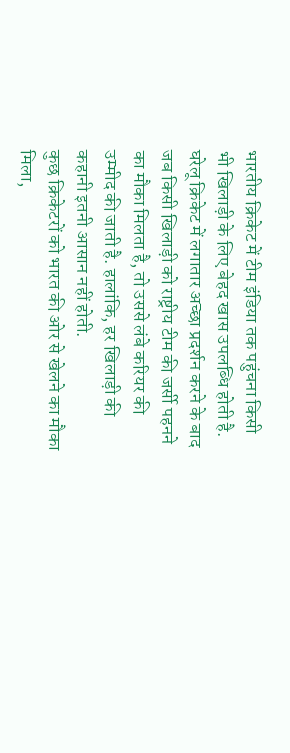भारतीय क्रिकेट में टीम इंडिया तक पहुंचना किसी भी खिलाड़ी के लिए बेहद खास उपलब्धि होती है. घरेलू क्रिकेट में लगातार अच्छा प्रदर्शन करने के बाद जब किसी खिलाड़ी को राष्ट्रीय टीम की जर्सी पहनने का मौका मिलता है, तो उससे लंबे करियर की उम्मीद की जाती है. हालांकि, हर खिलाड़ी की कहानी इतनी आसान नहीं होती.
कुछ क्रिकेटरों को भारत की ओर से खेलने का मौका मिला,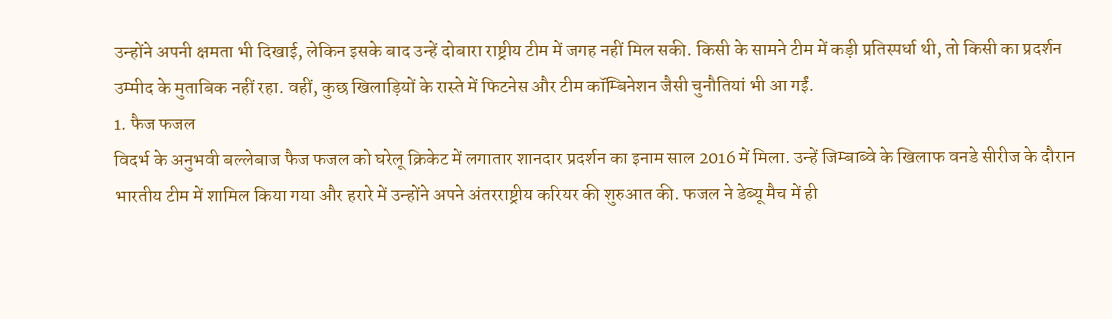उन्होंने अपनी क्षमता भी दिखाई, लेकिन इसके बाद उन्हें दोबारा राष्ट्रीय टीम में जगह नहीं मिल सकी. किसी के सामने टीम में कड़ी प्रतिस्पर्धा थी, तो किसी का प्रदर्शन उम्मीद के मुताबिक नहीं रहा. वहीं, कुछ खिलाड़ियों के रास्ते में फिटनेस और टीम कॉम्बिनेशन जैसी चुनौतियां भी आ गईं.
1. फैज फजल
विदर्भ के अनुभवी बल्लेबाज फैज फजल को घरेलू क्रिकेट में लगातार शानदार प्रदर्शन का इनाम साल 2016 में मिला. उन्हें जिम्बाब्वे के खिलाफ वनडे सीरीज के दौरान भारतीय टीम में शामिल किया गया और हरारे में उन्होंने अपने अंतरराष्ट्रीय करियर की शुरुआत की. फजल ने डेब्यू मैच में ही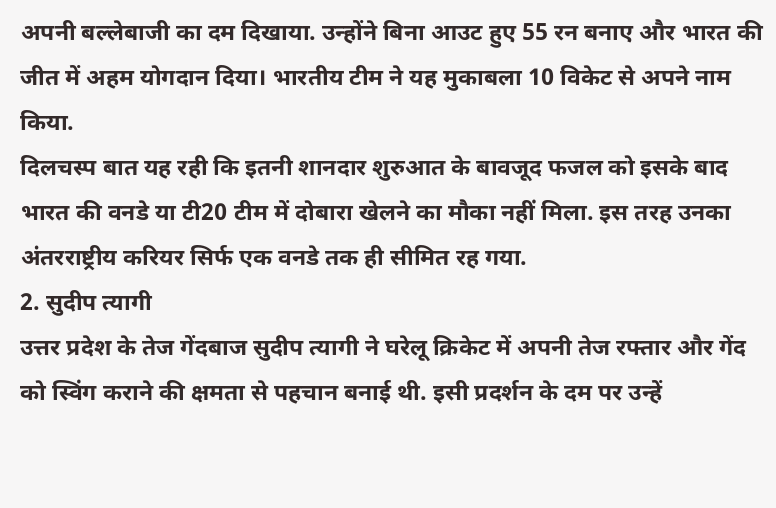अपनी बल्लेबाजी का दम दिखाया. उन्होंने बिना आउट हुए 55 रन बनाए और भारत की जीत में अहम योगदान दिया। भारतीय टीम ने यह मुकाबला 10 विकेट से अपने नाम किया.
दिलचस्प बात यह रही कि इतनी शानदार शुरुआत के बावजूद फजल को इसके बाद भारत की वनडे या टी20 टीम में दोबारा खेलने का मौका नहीं मिला. इस तरह उनका अंतरराष्ट्रीय करियर सिर्फ एक वनडे तक ही सीमित रह गया.
2. सुदीप त्यागी
उत्तर प्रदेश के तेज गेंदबाज सुदीप त्यागी ने घरेलू क्रिकेट में अपनी तेज रफ्तार और गेंद को स्विंग कराने की क्षमता से पहचान बनाई थी. इसी प्रदर्शन के दम पर उन्हें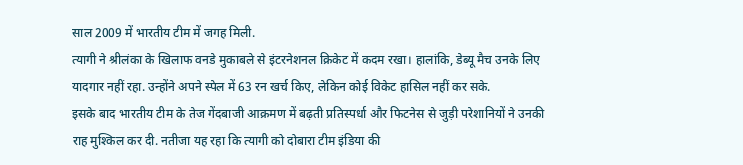साल 2009 में भारतीय टीम में जगह मिली.
त्यागी ने श्रीलंका के खिलाफ वनडे मुकाबले से इंटरनेशनल क्रिकेट में कदम रखा। हालांकि, डेब्यू मैच उनके लिए यादगार नहीं रहा. उन्होंने अपने स्पेल में 63 रन खर्च किए, लेकिन कोई विकेट हासिल नहीं कर सके.
इसके बाद भारतीय टीम के तेज गेंदबाजी आक्रमण में बढ़ती प्रतिस्पर्धा और फिटनेस से जुड़ी परेशानियों ने उनकी राह मुश्किल कर दी. नतीजा यह रहा कि त्यागी को दोबारा टीम इंडिया की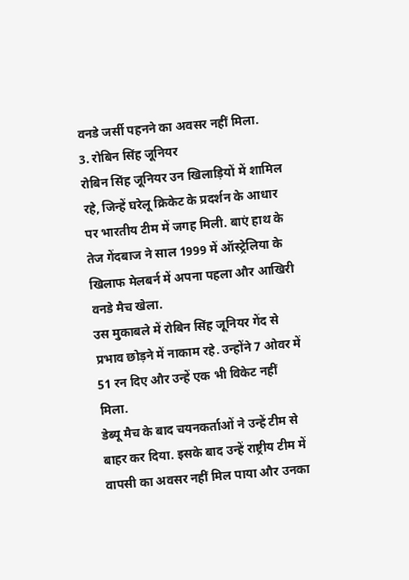वनडे जर्सी पहनने का अवसर नहीं मिला.
3. रोबिन सिंह जूनियर
रोबिन सिंह जूनियर उन खिलाड़ियों में शामिल रहे, जिन्हें घरेलू क्रिकेट के प्रदर्शन के आधार पर भारतीय टीम में जगह मिली. बाएं हाथ के तेज गेंदबाज ने साल 1999 में ऑस्ट्रेलिया के खिलाफ मेलबर्न में अपना पहला और आखिरी वनडे मैच खेला.
उस मुकाबले में रोबिन सिंह जूनियर गेंद से प्रभाव छोड़ने में नाकाम रहे. उन्होंने 7 ओवर में 51 रन दिए और उन्हें एक भी विकेट नहीं मिला.
डेब्यू मैच के बाद चयनकर्ताओं ने उन्हें टीम से बाहर कर दिया. इसके बाद उन्हें राष्ट्रीय टीम में वापसी का अवसर नहीं मिल पाया और उनका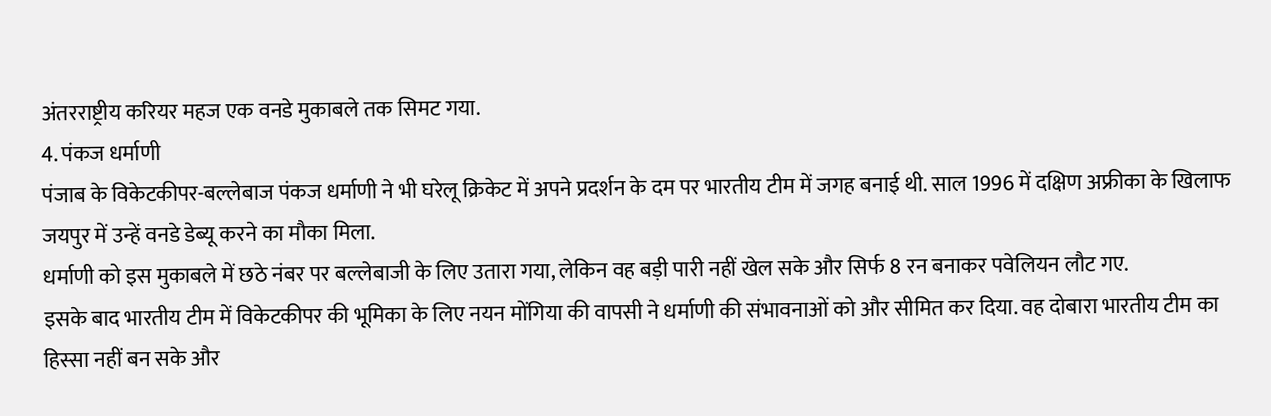अंतरराष्ट्रीय करियर महज एक वनडे मुकाबले तक सिमट गया.
4. पंकज धर्माणी
पंजाब के विकेटकीपर-बल्लेबाज पंकज धर्माणी ने भी घरेलू क्रिकेट में अपने प्रदर्शन के दम पर भारतीय टीम में जगह बनाई थी. साल 1996 में दक्षिण अफ्रीका के खिलाफ जयपुर में उन्हें वनडे डेब्यू करने का मौका मिला.
धर्माणी को इस मुकाबले में छठे नंबर पर बल्लेबाजी के लिए उतारा गया, लेकिन वह बड़ी पारी नहीं खेल सके और सिर्फ 8 रन बनाकर पवेलियन लौट गए.
इसके बाद भारतीय टीम में विकेटकीपर की भूमिका के लिए नयन मोंगिया की वापसी ने धर्माणी की संभावनाओं को और सीमित कर दिया. वह दोबारा भारतीय टीम का हिस्सा नहीं बन सके और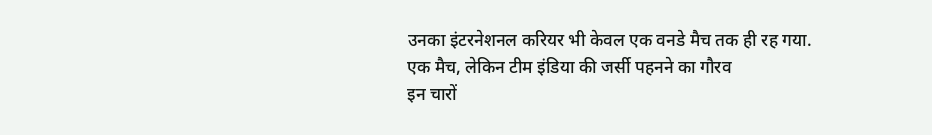उनका इंटरनेशनल करियर भी केवल एक वनडे मैच तक ही रह गया.
एक मैच, लेकिन टीम इंडिया की जर्सी पहनने का गौरव
इन चारों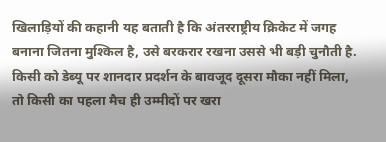खिलाड़ियों की कहानी यह बताती है कि अंतरराष्ट्रीय क्रिकेट में जगह बनाना जितना मुश्किल है, उसे बरकरार रखना उससे भी बड़ी चुनौती है. किसी को डेब्यू पर शानदार प्रदर्शन के बावजूद दूसरा मौका नहीं मिला, तो किसी का पहला मैच ही उम्मीदों पर खरा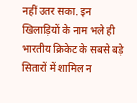नहीं उतर सका. इन खिलाड़ियों के नाम भले ही भारतीय क्रिकेट के सबसे बड़े सितारों में शामिल न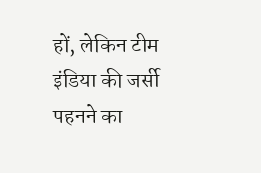हों, लेकिन टीम इंडिया की जर्सी पहनने का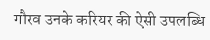गौरव उनके करियर की ऐसी उपलब्धि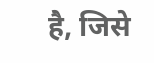है, जिसे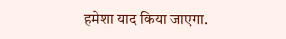हमेशा याद किया जाएगा.